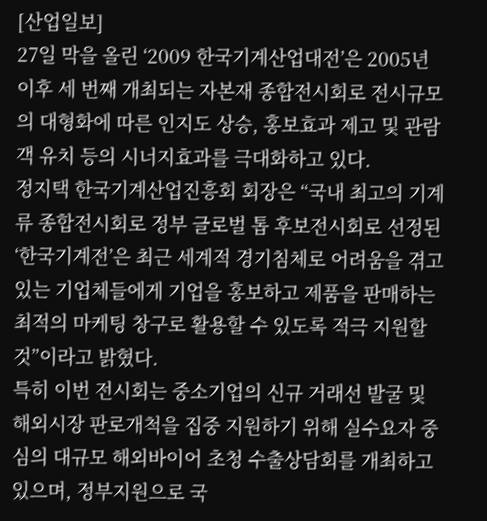[산업일보]
27일 막을 올린 ‘2009 한국기계산업대전’은 2005년 이후 세 번째 개최되는 자본재 종합전시회로 전시규모의 대형화에 따른 인지도 상승, 홍보효과 제고 및 관람객 유치 등의 시너지효과를 극대화하고 있다.
정지택 한국기계산업진흥회 회장은 “국내 최고의 기계류 종합전시회로 정부 글로벌 톱 후보전시회로 선정된 ‘한국기계전’은 최근 세계적 경기침체로 어려움을 겪고 있는 기업체들에게 기업을 홍보하고 제품을 판매하는 최적의 마케팅 창구로 활용할 수 있도록 적극 지원할 것”이라고 밝혔다.
특히 이번 전시회는 중소기업의 신규 거래선 발굴 및 해외시장 판로개척을 집중 지원하기 위해 실수요자 중심의 대규모 해외바이어 초청 수출상담회를 개최하고 있으며, 정부지원으로 국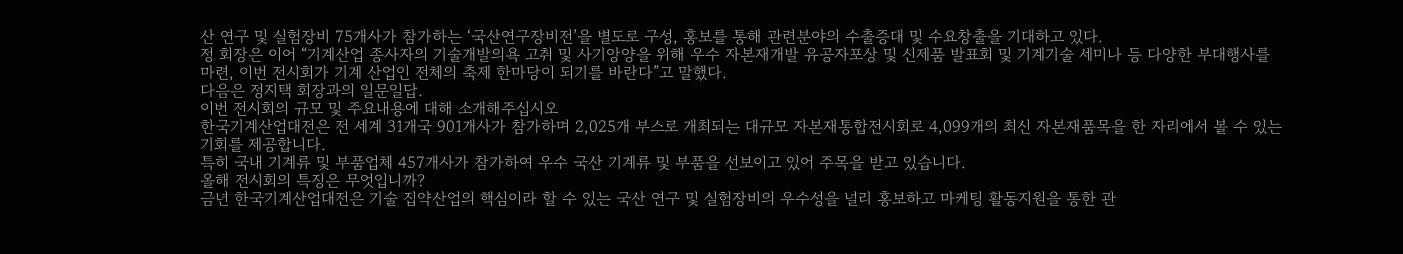산 연구 및 실험장비 75개사가 참가하는 ‘국산연구장비전’을 별도로 구성, 홍보를 통해 관련분야의 수출증대 및 수요창출을 기대하고 있다.
정 회장은 이어 “기계산업 종사자의 기술개발의욕 고취 및 사기앙양을 위해 우수 자본재개발 유공자포상 및 신제품 발표회 및 기계기술 세미나 등 다양한 부대행사를 마련, 이번 전시회가 기계 산업인 전체의 축제 한마당이 되기를 바란다”고 말했다.
다음은 정지택 회장과의 일문일답.
이번 전시회의 규모 및 주요내용에 대해 소개해주십시오
한국기계산업대전은 전 세계 31개국 901개사가 참가하며 2,025개 부스로 개최되는 대규모 자본재통합전시회로 4,099개의 최신 자본재품목을 한 자리에서 볼 수 있는 기회를 제공합니다.
특히 국내 기계류 및 부품업체 457개사가 참가하여 우수 국산 기계류 및 부품을 선보이고 있어 주목을 받고 있습니다.
올해 전시회의 특징은 무엇입니까?
금년 한국기계산업대전은 기술 집약산업의 핵심이라 할 수 있는 국산 연구 및 실험장비의 우수성을 널리 홍보하고 마케팅 활동지원을 통한 관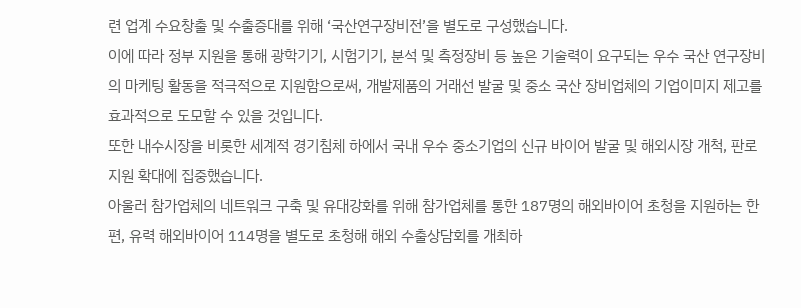련 업계 수요창출 및 수출증대를 위해 ‘국산연구장비전’을 별도로 구성했습니다.
이에 따라 정부 지원을 통해 광학기기, 시험기기, 분석 및 측정장비 등 높은 기술력이 요구되는 우수 국산 연구장비의 마케팅 활동을 적극적으로 지원함으로써, 개발제품의 거래선 발굴 및 중소 국산 장비업체의 기업이미지 제고를 효과적으로 도모할 수 있을 것입니다.
또한 내수시장을 비롯한 세계적 경기침체 하에서 국내 우수 중소기업의 신규 바이어 발굴 및 해외시장 개척, 판로지원 확대에 집중했습니다.
아울러 참가업체의 네트워크 구축 및 유대강화를 위해 참가업체를 통한 187명의 해외바이어 초청을 지원하는 한편, 유력 해외바이어 114명을 별도로 초청해 해외 수출상담회를 개최하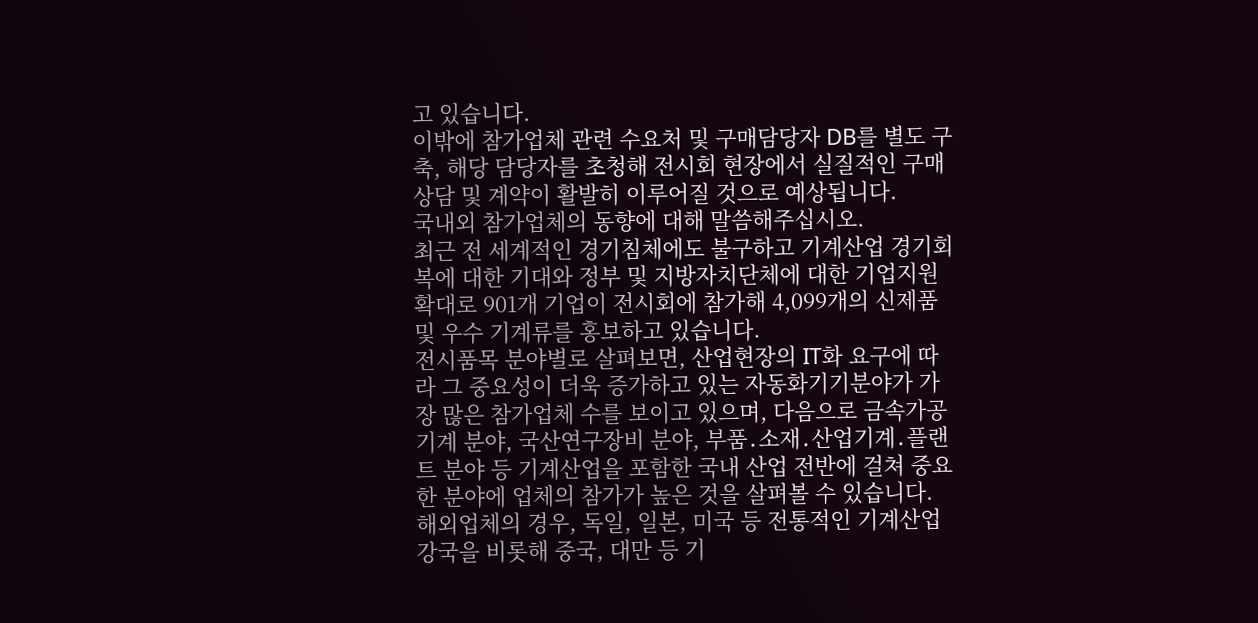고 있습니다.
이밖에 참가업체 관련 수요처 및 구매담당자 DB를 별도 구축, 해당 담당자를 초청해 전시회 현장에서 실질적인 구매상담 및 계약이 활발히 이루어질 것으로 예상됩니다.
국내외 참가업체의 동향에 대해 말씀해주십시오.
최근 전 세계적인 경기침체에도 불구하고 기계산업 경기회복에 대한 기대와 정부 및 지방자치단체에 대한 기업지원 확대로 901개 기업이 전시회에 참가해 4,099개의 신제품 및 우수 기계류를 홍보하고 있습니다.
전시품목 분야별로 살펴보면, 산업현장의 IT화 요구에 따라 그 중요성이 더욱 증가하고 있는 자동화기기분야가 가장 많은 참가업체 수를 보이고 있으며, 다음으로 금속가공기계 분야, 국산연구장비 분야, 부품․소재․산업기계․플랜트 분야 등 기계산업을 포함한 국내 산업 전반에 걸쳐 중요한 분야에 업체의 참가가 높은 것을 살펴볼 수 있습니다.
해외업체의 경우, 독일, 일본, 미국 등 전통적인 기계산업 강국을 비롯해 중국, 대만 등 기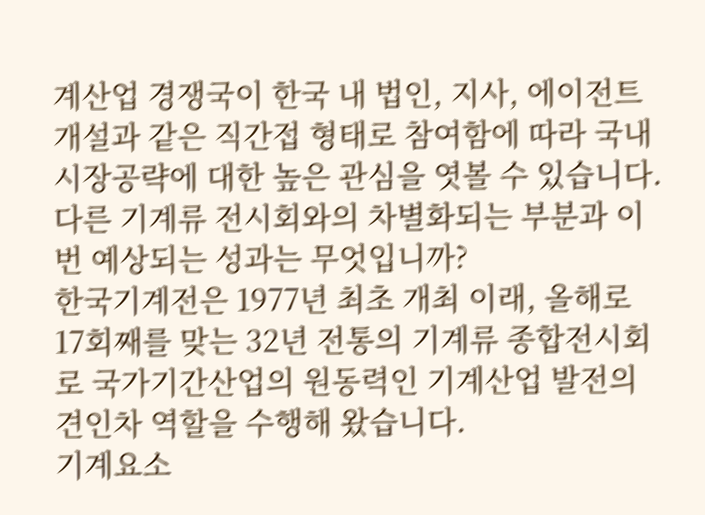계산업 경쟁국이 한국 내 법인, 지사, 에이전트 개설과 같은 직간접 형태로 참여함에 따라 국내 시장공략에 대한 높은 관심을 엿볼 수 있습니다.
다른 기계류 전시회와의 차별화되는 부분과 이번 예상되는 성과는 무엇입니까?
한국기계전은 1977년 최초 개최 이래, 올해로 17회째를 맞는 32년 전통의 기계류 종합전시회로 국가기간산업의 원동력인 기계산업 발전의 견인차 역할을 수행해 왔습니다.
기계요소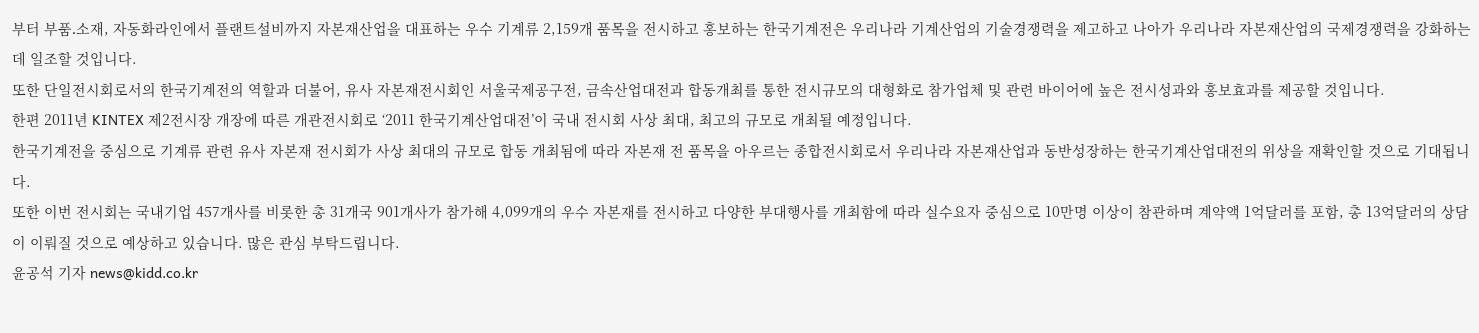부터 부품․소재, 자동화라인에서 플랜트설비까지 자본재산업을 대표하는 우수 기계류 2,159개 품목을 전시하고 홍보하는 한국기계전은 우리나라 기계산업의 기술경쟁력을 제고하고 나아가 우리나라 자본재산업의 국제경쟁력을 강화하는데 일조할 것입니다.
또한 단일전시회로서의 한국기계전의 역할과 더불어, 유사 자본재전시회인 서울국제공구전, 금속산업대전과 합동개최를 통한 전시규모의 대형화로 참가업체 및 관련 바이어에 높은 전시성과와 홍보효과를 제공할 것입니다.
한편 2011년 KINTEX 제2전시장 개장에 따른 개관전시회로 ‘2011 한국기계산업대전’이 국내 전시회 사상 최대, 최고의 규모로 개최될 예정입니다.
한국기계전을 중심으로 기계류 관련 유사 자본재 전시회가 사상 최대의 규모로 합동 개최됨에 따라 자본재 전 품목을 아우르는 종합전시회로서 우리나라 자본재산업과 동반성장하는 한국기계산업대전의 위상을 재확인할 것으로 기대됩니다.
또한 이번 전시회는 국내기업 457개사를 비롯한 총 31개국 901개사가 참가해 4,099개의 우수 자본재를 전시하고 다양한 부대행사를 개최함에 따라 실수요자 중심으로 10만명 이상이 참관하며 계약액 1억달러를 포함, 총 13억달러의 상담이 이뤄질 것으로 예상하고 있습니다. 많은 관심 부탁드립니다.
윤공석 기자 news@kidd.co.kr